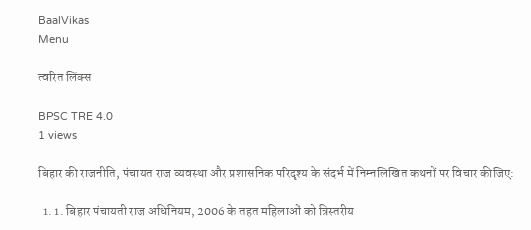BaalVikas
Menu

त्वरित लिंक्स

BPSC TRE 4.0
1 views

बिहार की राजनीति, पंचायत राज व्यवस्था और प्रशासनिक परिदृश्य के संदर्भ में निम्नलिखित कथनों पर विचार कीजिए:

  1. 1. बिहार पंचायती राज अधिनियम, 2006 के तहत महिलाओं को त्रिस्तरीय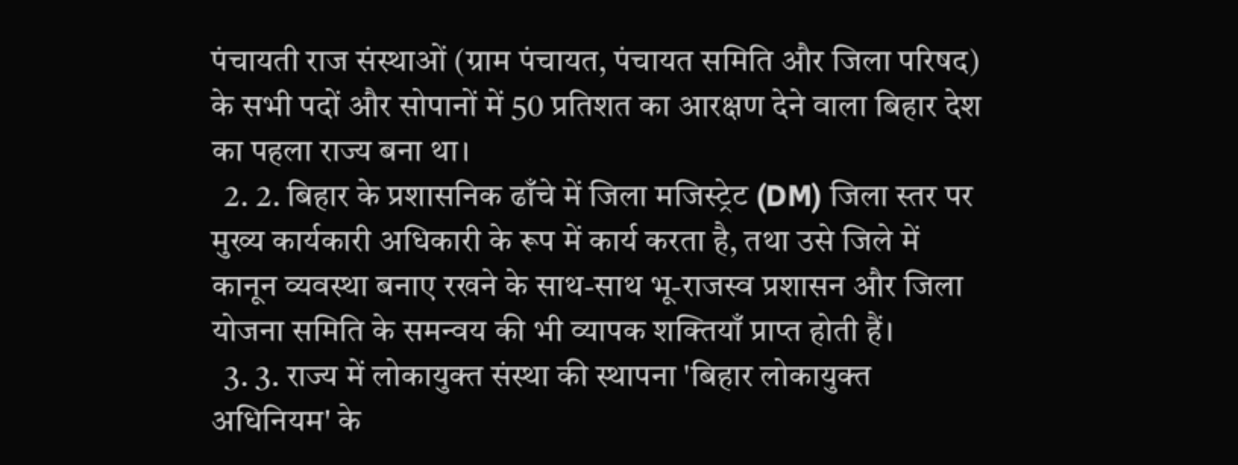पंचायती राज संस्थाओं (ग्राम पंचायत, पंचायत समिति और जिला परिषद) के सभी पदों और सोपानों में 50 प्रतिशत का आरक्षण देने वाला बिहार देश का पहला राज्य बना था।
  2. 2. बिहार के प्रशासनिक ढाँचे में जिला मजिस्ट्रेट (DM) जिला स्तर पर मुख्य कार्यकारी अधिकारी के रूप में कार्य करता है, तथा उसे जिले में कानून व्यवस्था बनाए रखने के साथ-साथ भू-राजस्व प्रशासन और जिला योजना समिति के समन्वय की भी व्यापक शक्तियाँ प्राप्त होती हैं।
  3. 3. राज्य में लोकायुक्त संस्था की स्थापना 'बिहार लोकायुक्त अधिनियम' के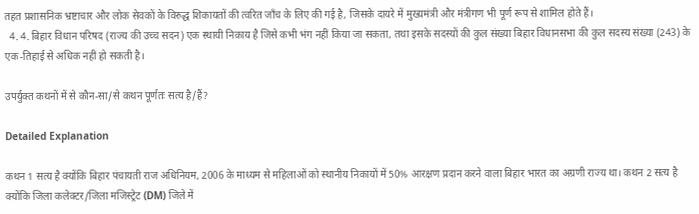तहत प्रशासनिक भ्रष्टाचार और लोक सेवकों के विरुद्ध शिकायतों की त्वरित जाँच के लिए की गई है, जिसके दायरे में मुख्यमंत्री और मंत्रीगण भी पूर्ण रूप से शामिल होते हैं।
  4. 4. बिहार विधान परिषद (राज्य की उच्च सदन) एक स्थायी निकाय है जिसे कभी भंग नहीं किया जा सकता, तथा इसके सदस्यों की कुल संख्या बिहार विधानसभा की कुल सदस्य संख्या (243) के एक-तिहाई से अधिक नहीं हो सकती है।

उपर्युक्त कथनों में से कौन-सा/से कथन पूर्णतः सत्य है/हैं?

Detailed Explanation

कथन 1 सत्य है क्योंकि बिहार पंचायती राज अधिनियम, 2006 के माध्यम से महिलाओं को स्थानीय निकायों में 50% आरक्षण प्रदान करने वाला बिहार भारत का अग्रणी राज्य था। कथन 2 सत्य है क्योंकि जिला कलेक्टर/जिला मजिस्ट्रेट (DM) जिले में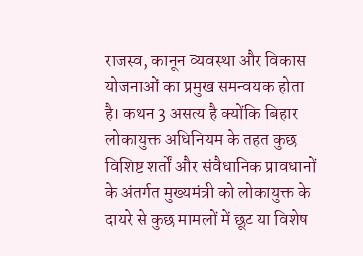राजस्व, कानून व्यवस्था और विकास योजनाओं का प्रमुख समन्वयक होता है। कथन 3 असत्य है क्योंकि बिहार लोकायुक्त अधिनियम के तहत कुछ विशिष्ट शर्तों और संवैधानिक प्रावधानों के अंतर्गत मुख्यमंत्री को लोकायुक्त के दायरे से कुछ मामलों में छूट या विशेष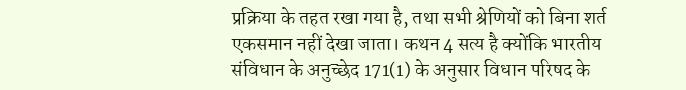प्रक्रिया के तहत रखा गया है, तथा सभी श्रेणियों को बिना शर्त एकसमान नहीं देखा जाता। कथन 4 सत्य है क्योंकि भारतीय संविधान के अनुच्छेद 171(1) के अनुसार विधान परिषद के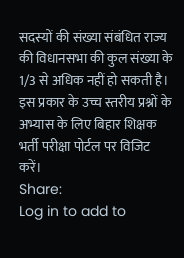सदस्यों की संख्या संबंधित राज्य की विधानसभा की कुल संख्या के 1/3 से अधिक नहीं हो सकती है। इस प्रकार के उच्च स्तरीय प्रश्नों के अभ्यास के लिए बिहार शिक्षक भर्ती परीक्षा पोर्टल पर विजिट करें।
Share:
Log in to add to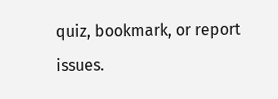quiz, bookmark, or report issues.